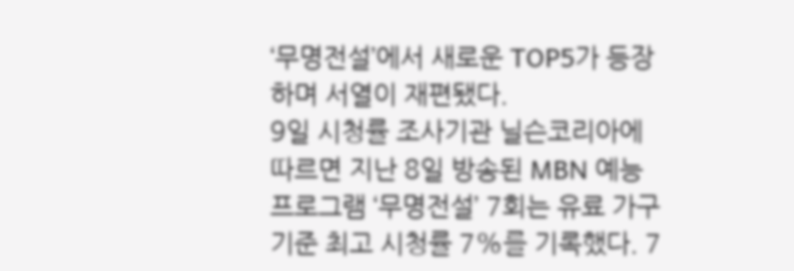‘무명전설’에서 새로운 TOP5가 등장하며 서열이 재편됐다.
9일 시청률 조사기관 닐슨코리아에 따르면 지난 8일 방송된 MBN 예능 프로그램 ‘무명전설’ 7회는 유료 가구 기준 최고 시청률 7%를 기록했다. 7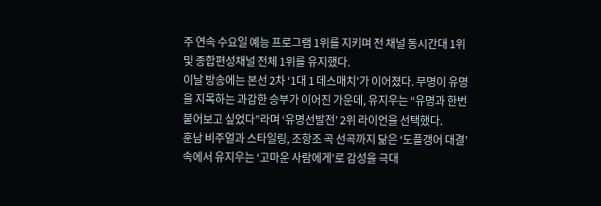주 연속 수요일 예능 프로그램 1위를 지키며 전 채널 동시간대 1위 및 종합편성채널 전체 1위를 유지했다.
이날 방송에는 본선 2차 ‘1대 1 데스매치’가 이어졌다. 무명이 유명을 지목하는 과감한 승부가 이어진 가운데, 유지우는 “유명과 한번 붙어보고 싶었다”라며 ‘유명선발전’ 2위 라이언을 선택했다.
훈남 비주얼과 스타일링, 조항조 곡 선곡까지 닮은 ‘도플갱어 대결’ 속에서 유지우는 ‘고마운 사람에게’로 감성을 극대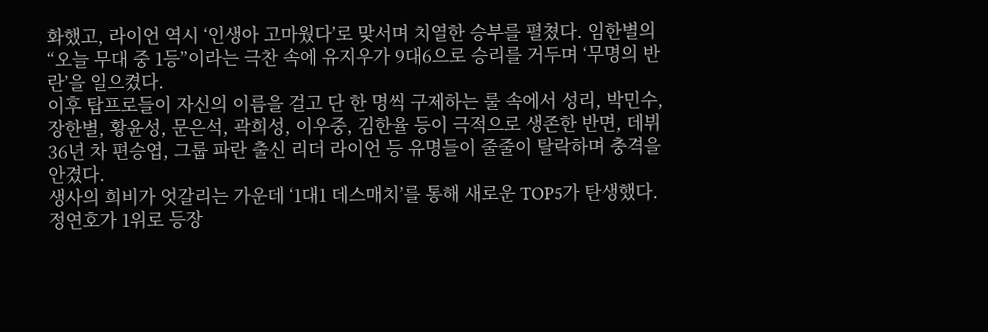화했고, 라이언 역시 ‘인생아 고마웠다’로 맞서며 치열한 승부를 펼쳤다. 임한별의 “오늘 무대 중 1등”이라는 극찬 속에 유지우가 9대6으로 승리를 거두며 ‘무명의 반란’을 일으켰다.
이후 탑프로들이 자신의 이름을 걸고 단 한 명씩 구제하는 룰 속에서 성리, 박민수, 장한별, 황윤성, 문은석, 곽희성, 이우중, 김한율 등이 극적으로 생존한 반면, 데뷔 36년 차 편승엽, 그룹 파란 출신 리더 라이언 등 유명들이 줄줄이 탈락하며 충격을 안겼다.
생사의 희비가 엇갈리는 가운데 ‘1대1 데스매치’를 통해 새로운 TOP5가 탄생했다. 정연호가 1위로 등장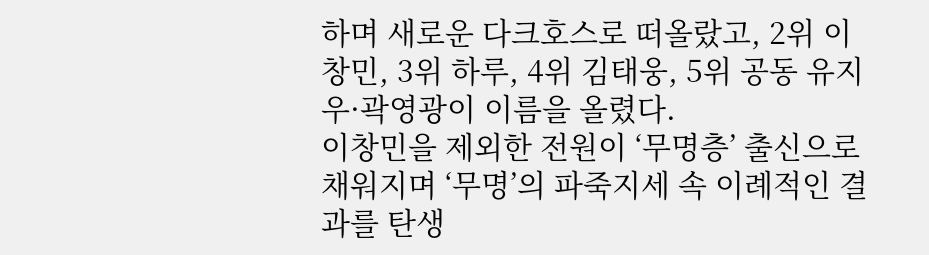하며 새로운 다크호스로 떠올랐고, 2위 이창민, 3위 하루, 4위 김태웅, 5위 공동 유지우·곽영광이 이름을 올렸다.
이창민을 제외한 전원이 ‘무명층’ 출신으로 채워지며 ‘무명’의 파죽지세 속 이례적인 결과를 탄생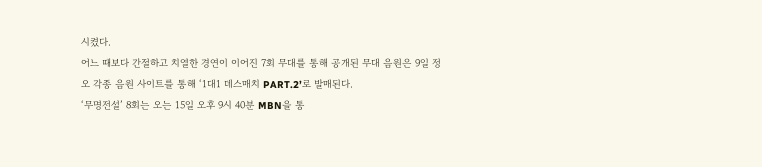시켰다.
어느 때보다 간절하고 치열한 경연이 이어진 7회 무대를 통해 공개된 무대 음원은 9일 정오 각종 음원 사이트를 통해 ‘1대1 데스매치 PART.2’로 발매된다.
‘무명전설’ 8회는 오는 15일 오후 9시 40분 MBN을 통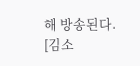해 방송된다.
[김소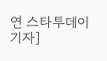연 스타투데이 기자]